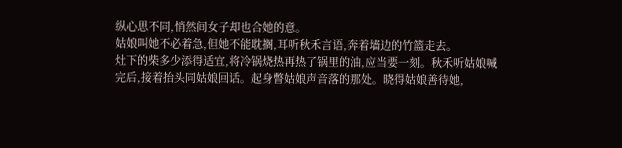纵心思不同,悄然间女子却也合她的意。
姑娘叫她不必着急,但她不能耽搁,耳听秋禾言语,奔着墙边的竹篮走去。
灶下的柴多少添得适宜,将冷锅烧热再热了锅里的油,应当要一刻。秋禾听姑娘喊完后,接着抬头同姑娘回话。起身瞥姑娘声音落的那处。晓得姑娘善待她,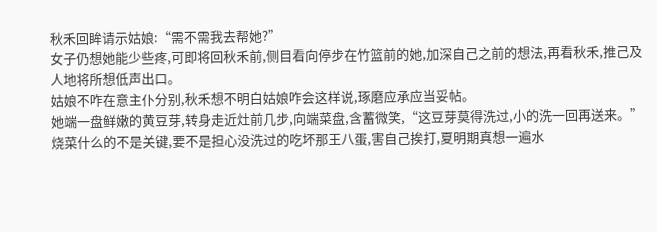秋禾回眸请示姑娘:“需不需我去帮她?”
女子仍想她能少些疼,可即将回秋禾前,侧目看向停步在竹篮前的她,加深自己之前的想法,再看秋禾,推己及人地将所想低声出口。
姑娘不咋在意主仆分别,秋禾想不明白姑娘咋会这样说,琢磨应承应当妥帖。
她端一盘鲜嫩的黄豆芽,转身走近灶前几步,向端菜盘,含蓄微笑,“这豆芽莫得洗过,小的洗一回再送来。”
烧菜什么的不是关键,要不是担心没洗过的吃坏那王八蛋,害自己挨打,夏明期真想一遍水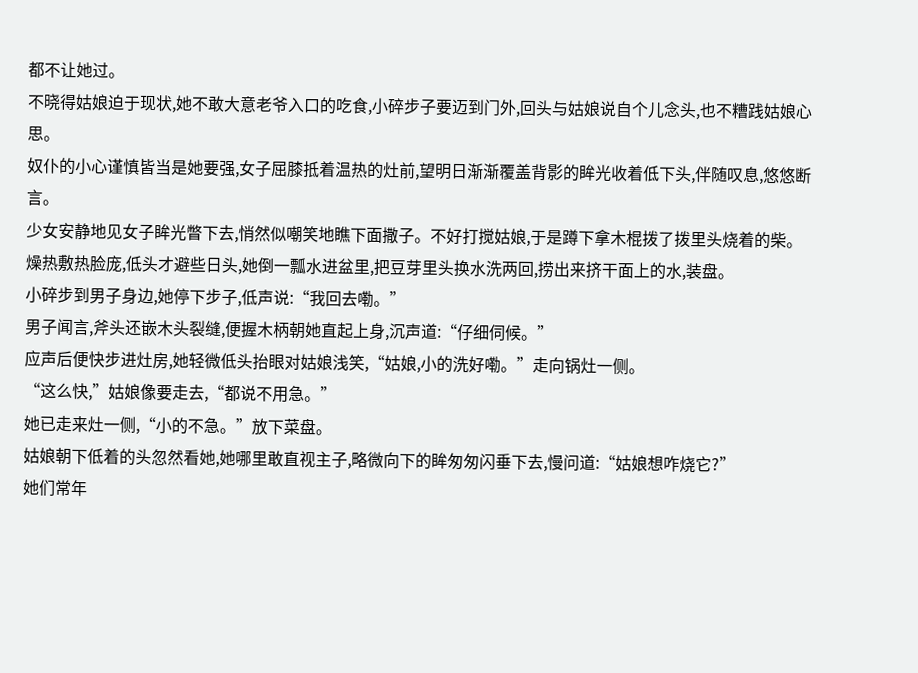都不让她过。
不晓得姑娘迫于现状,她不敢大意老爷入口的吃食,小碎步子要迈到门外,回头与姑娘说自个儿念头,也不糟践姑娘心思。
奴仆的小心谨慎皆当是她要强,女子屈膝抵着温热的灶前,望明日渐渐覆盖背影的眸光收着低下头,伴随叹息,悠悠断言。
少女安静地见女子眸光瞥下去,悄然似嘲笑地瞧下面撒子。不好打搅姑娘,于是蹲下拿木棍拨了拨里头烧着的柴。
燥热敷热脸庞,低头才避些日头,她倒一瓢水进盆里,把豆芽里头换水洗两回,捞出来挤干面上的水,装盘。
小碎步到男子身边,她停下步子,低声说:“我回去嘞。”
男子闻言,斧头还嵌木头裂缝,便握木柄朝她直起上身,沉声道:“仔细伺候。”
应声后便快步进灶房,她轻微低头抬眼对姑娘浅笑,“姑娘,小的洗好嘞。”走向锅灶一侧。
“这么快,”姑娘像要走去,“都说不用急。”
她已走来灶一侧,“小的不急。”放下菜盘。
姑娘朝下低着的头忽然看她,她哪里敢直视主子,略微向下的眸匆匆闪垂下去,慢问道:“姑娘想咋烧它?”
她们常年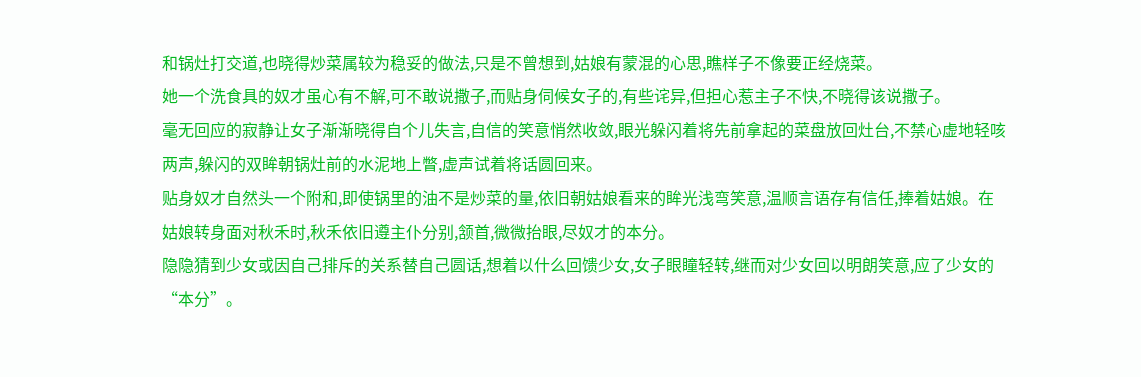和锅灶打交道,也晓得炒菜属较为稳妥的做法,只是不曾想到,姑娘有蒙混的心思,瞧样子不像要正经烧菜。
她一个洗食具的奴才虽心有不解,可不敢说撒子,而贴身伺候女子的,有些诧异,但担心惹主子不快,不晓得该说撒子。
毫无回应的寂静让女子渐渐晓得自个儿失言,自信的笑意悄然收敛,眼光躲闪着将先前拿起的菜盘放回灶台,不禁心虚地轻咳两声,躲闪的双眸朝锅灶前的水泥地上瞥,虚声试着将话圆回来。
贴身奴才自然头一个附和,即使锅里的油不是炒菜的量,依旧朝姑娘看来的眸光浅弯笑意,温顺言语存有信任,捧着姑娘。在姑娘转身面对秋禾时,秋禾依旧遵主仆分别,颔首,微微抬眼,尽奴才的本分。
隐隐猜到少女或因自己排斥的关系替自己圆话,想着以什么回馈少女,女子眼瞳轻转,继而对少女回以明朗笑意,应了少女的“本分”。